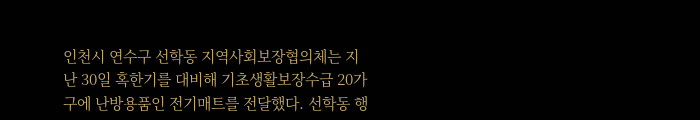인천시 연수구 선학동 지역사회보장협의체는 지난 30일 혹한기를 대비해 기초생활보장수급 20가구에 난방용품인 전기매트를 전달했다. 선학동 행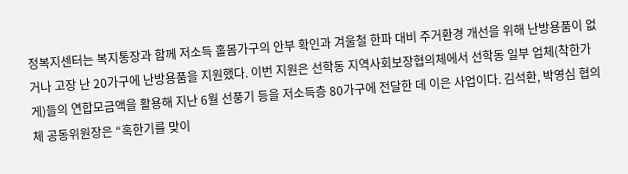정복지센터는 복지통장과 함께 저소득 홀몸가구의 안부 확인과 겨울철 한파 대비 주거환경 개선을 위해 난방용품이 없거나 고장 난 20가구에 난방용품을 지원했다. 이번 지원은 선학동 지역사회보장협의체에서 선학동 일부 업체(착한가게)들의 연합모금액을 활용해 지난 6월 선풍기 등을 저소득층 80가구에 전달한 데 이은 사업이다. 김석환, 박영심 협의체 공동위원장은 “혹한기를 맞이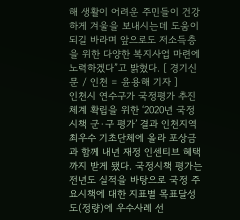해 생활이 어려운 주민들이 건강하게 겨울을 보내시는데 도움이 되길 바라며 앞으로도 저소득층을 위한 다양한 복지사업 마련에 노력하겠다”고 밝혔다. [ 경기신문 / 인천 = 윤용해 기자 ]
인천시 연수구가 국정평가 추진체계 확립을 위한 ‘2020년 국정시책 군·구 평가’ 결과 인천지역 최우수 기초단체에 올라 포상금과 함께 내년 재정 인센티브 혜택까지 받게 됐다. 국정시책 평가는 전년도 실적을 바탕으로 국정 주요시책에 대한 지표별 목표달성도(정량)에 우수사례 선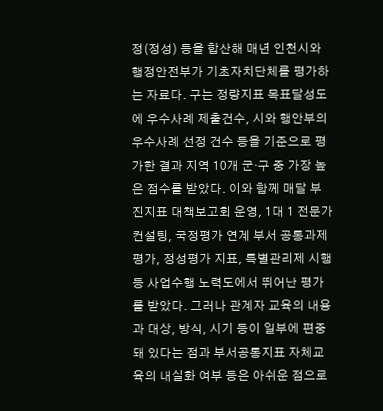정(정성) 등을 합산해 매년 인천시와 행정안전부가 기초자치단체를 평가하는 자료다. 구는 정량지표 목표달성도에 우수사례 제출건수, 시와 행안부의 우수사례 선정 건수 등을 기준으로 평가한 결과 지역 10개 군·구 중 가장 높은 점수를 받았다. 이와 함께 매달 부진지표 대책보고회 운영, 1대 1 전문가 컨설팅, 국정평가 연계 부서 공통과제 평가, 정성평가 지표, 특별관리제 시행 등 사업수행 노력도에서 뛰어난 평가를 받았다. 그러나 관계자 교육의 내용과 대상, 방식, 시기 등이 일부에 편중돼 있다는 점과 부서공통지표 자체교육의 내실화 여부 등은 아쉬운 점으로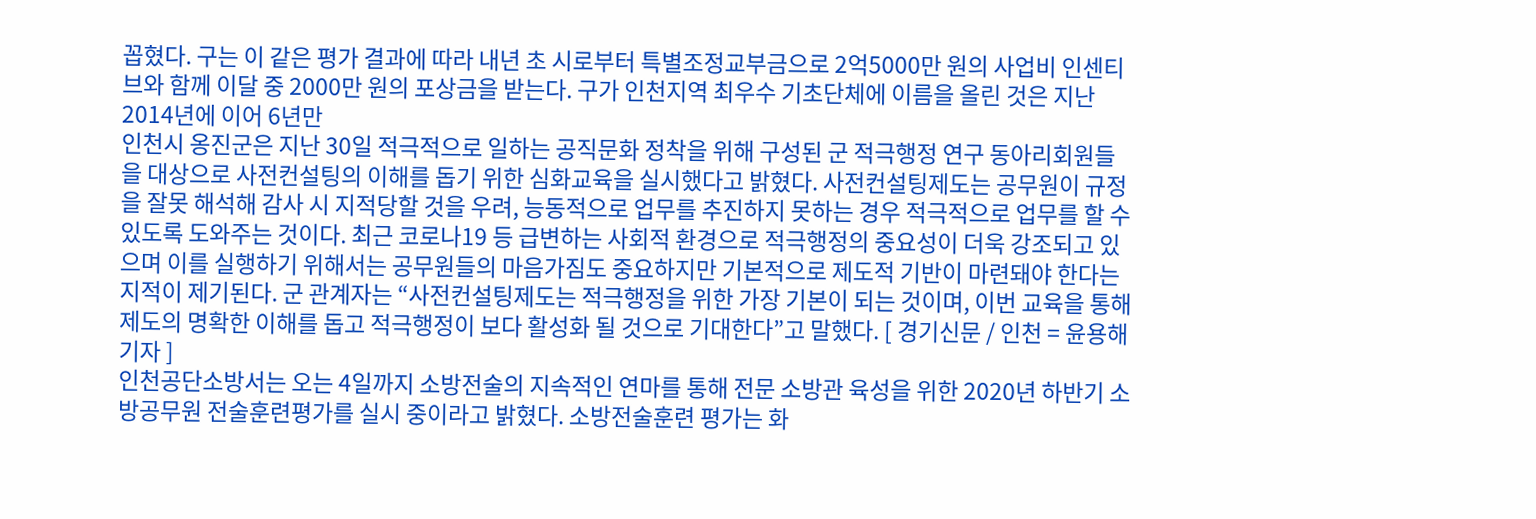꼽혔다. 구는 이 같은 평가 결과에 따라 내년 초 시로부터 특별조정교부금으로 2억5000만 원의 사업비 인센티브와 함께 이달 중 2000만 원의 포상금을 받는다. 구가 인천지역 최우수 기초단체에 이름을 올린 것은 지난 2014년에 이어 6년만
인천시 옹진군은 지난 30일 적극적으로 일하는 공직문화 정착을 위해 구성된 군 적극행정 연구 동아리회원들을 대상으로 사전컨설팅의 이해를 돕기 위한 심화교육을 실시했다고 밝혔다. 사전컨설팅제도는 공무원이 규정을 잘못 해석해 감사 시 지적당할 것을 우려, 능동적으로 업무를 추진하지 못하는 경우 적극적으로 업무를 할 수 있도록 도와주는 것이다. 최근 코로나19 등 급변하는 사회적 환경으로 적극행정의 중요성이 더욱 강조되고 있으며 이를 실행하기 위해서는 공무원들의 마음가짐도 중요하지만 기본적으로 제도적 기반이 마련돼야 한다는 지적이 제기된다. 군 관계자는 “사전컨설팅제도는 적극행정을 위한 가장 기본이 되는 것이며, 이번 교육을 통해 제도의 명확한 이해를 돕고 적극행정이 보다 활성화 될 것으로 기대한다”고 말했다. [ 경기신문 / 인천 = 윤용해 기자 ]
인천공단소방서는 오는 4일까지 소방전술의 지속적인 연마를 통해 전문 소방관 육성을 위한 2020년 하반기 소방공무원 전술훈련평가를 실시 중이라고 밝혔다. 소방전술훈련 평가는 화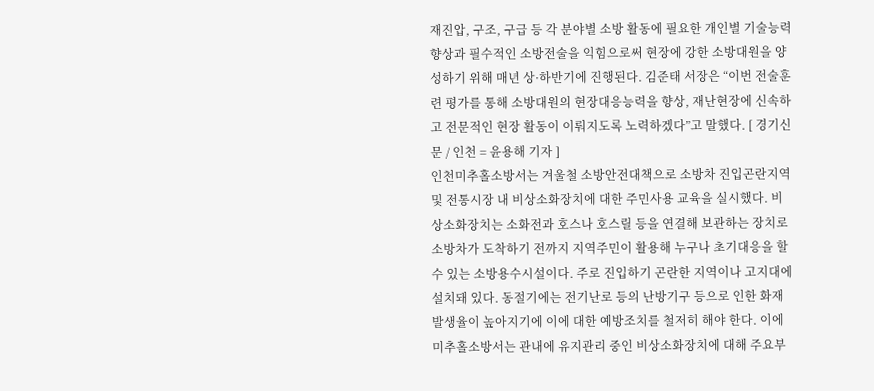재진압, 구조, 구급 등 각 분야별 소방 활동에 필요한 개인별 기술능력 향상과 필수적인 소방전술을 익힘으로써 현장에 강한 소방대원을 양성하기 위해 매년 상·하반기에 진행된다. 김준태 서장은 “이번 전술훈련 평가를 통해 소방대원의 현장대응능력을 향상, 재난현장에 신속하고 전문적인 현장 활동이 이뤄지도록 노력하겠다”고 말했다. [ 경기신문 / 인천 = 윤용해 기자 ]
인천미추홀소방서는 겨울철 소방안전대책으로 소방차 진입곤란지역 및 전통시장 내 비상소화장치에 대한 주민사용 교육을 실시했다. 비상소화장치는 소화전과 호스나 호스릴 등을 연결해 보관하는 장치로 소방차가 도착하기 전까지 지역주민이 활용해 누구나 초기대응을 할 수 있는 소방용수시설이다. 주로 진입하기 곤란한 지역이나 고지대에 설치돼 있다. 동절기에는 전기난로 등의 난방기구 등으로 인한 화재 발생율이 높아지기에 이에 대한 예방조치를 철저히 해야 한다. 이에 미추홀소방서는 관내에 유지관리 중인 비상소화장치에 대해 주요부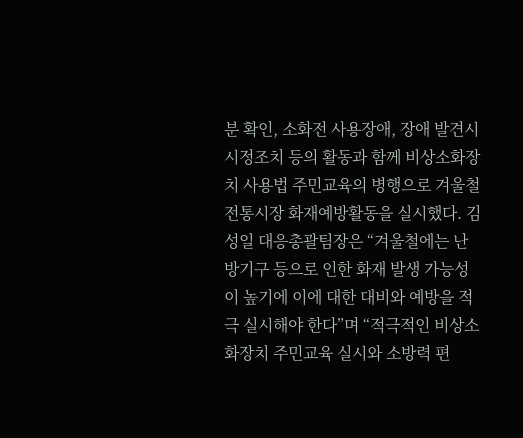분 확인, 소화전 사용장애, 장애 발견시 시정조치 등의 활동과 함께 비상소화장치 사용법 주민교육의 병행으로 겨울철 전통시장 화재예방활동을 실시했다. 김성일 대응총괄팀장은 “겨울철에는 난방기구 등으로 인한 화재 발생 가능성이 높기에 이에 대한 대비와 예방을 적극 실시해야 한다”며 “적극적인 비상소화장치 주민교육 실시와 소방력 편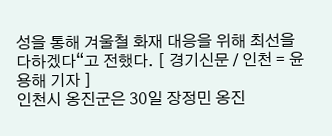성을 통해 겨울철 화재 대응을 위해 최선을 다하겠다“고 전했다. [ 경기신문 / 인천 = 윤용해 기자 ]
인천시 옹진군은 30일 장정민 옹진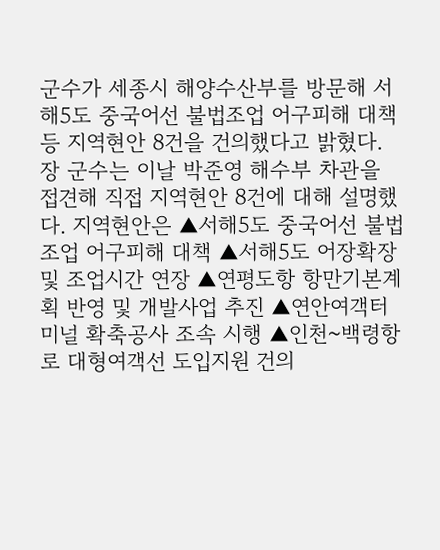군수가 세종시 해양수산부를 방문해 서해5도 중국어선 불법조업 어구피해 대책 등 지역현안 8건을 건의했다고 밝혔다. 장 군수는 이날 박준영 해수부 차관을 접견해 직접 지역현안 8건에 대해 설명했다. 지역현안은 ▲서해5도 중국어선 불법조업 어구피해 대책 ▲서해5도 어장확장 및 조업시간 연장 ▲연평도항 항만기본계획 반영 및 개발사업 추진 ▲연안여객터미널 확축공사 조속 시행 ▲인천~백령항로 대형여객선 도입지원 건의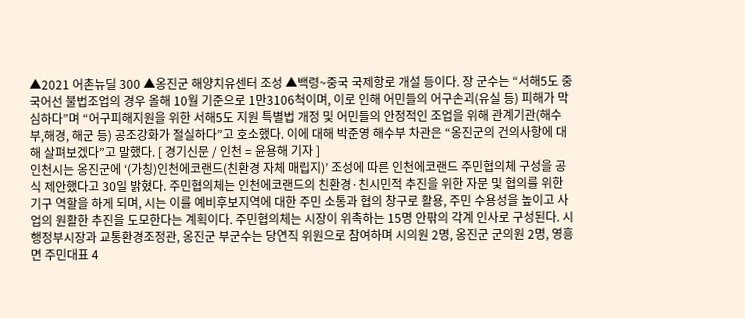▲2021 어촌뉴딜 300 ▲옹진군 해양치유센터 조성 ▲백령~중국 국제항로 개설 등이다. 장 군수는 “서해5도 중국어선 불법조업의 경우 올해 10월 기준으로 1만3106척이며, 이로 인해 어민들의 어구손괴(유실 등) 피해가 막심하다”며 “어구피해지원을 위한 서해5도 지원 특별법 개정 및 어민들의 안정적인 조업을 위해 관계기관(해수부,해경, 해군 등) 공조강화가 절실하다”고 호소했다. 이에 대해 박준영 해수부 차관은 “옹진군의 건의사항에 대해 살펴보겠다”고 말했다. [ 경기신문 / 인천 = 윤용해 기자 ]
인천시는 옹진군에 ‘(가칭)인천에코랜드(친환경 자체 매립지)’ 조성에 따른 인천에코랜드 주민협의체 구성을 공식 제안했다고 30일 밝혔다. 주민협의체는 인천에코랜드의 친환경·친시민적 추진을 위한 자문 및 협의를 위한 기구 역할을 하게 되며, 시는 이를 예비후보지역에 대한 주민 소통과 협의 창구로 활용, 주민 수용성을 높이고 사업의 원활한 추진을 도모한다는 계획이다. 주민협의체는 시장이 위촉하는 15명 안팎의 각계 인사로 구성된다. 시 행정부시장과 교통환경조정관, 옹진군 부군수는 당연직 위원으로 참여하며 시의원 2명, 옹진군 군의원 2명, 영흥면 주민대표 4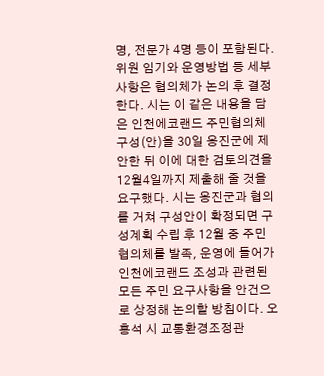명, 전문가 4명 등이 포함된다. 위원 임기와 운영방법 등 세부사항은 협의체가 논의 후 결정한다. 시는 이 같은 내용을 담은 인천에코랜드 주민협의체 구성(안)을 30일 옹진군에 제안한 뒤 이에 대한 검토의견을 12월4일까지 제출해 줄 것을 요구했다. 시는 옹진군과 협의를 거쳐 구성안이 확정되면 구성계획 수립 후 12월 중 주민협의체를 발족, 운영에 들어가 인천에코랜드 조성과 관련된 모든 주민 요구사항을 안건으로 상정해 논의할 방침이다. 오흥석 시 교통환경조정관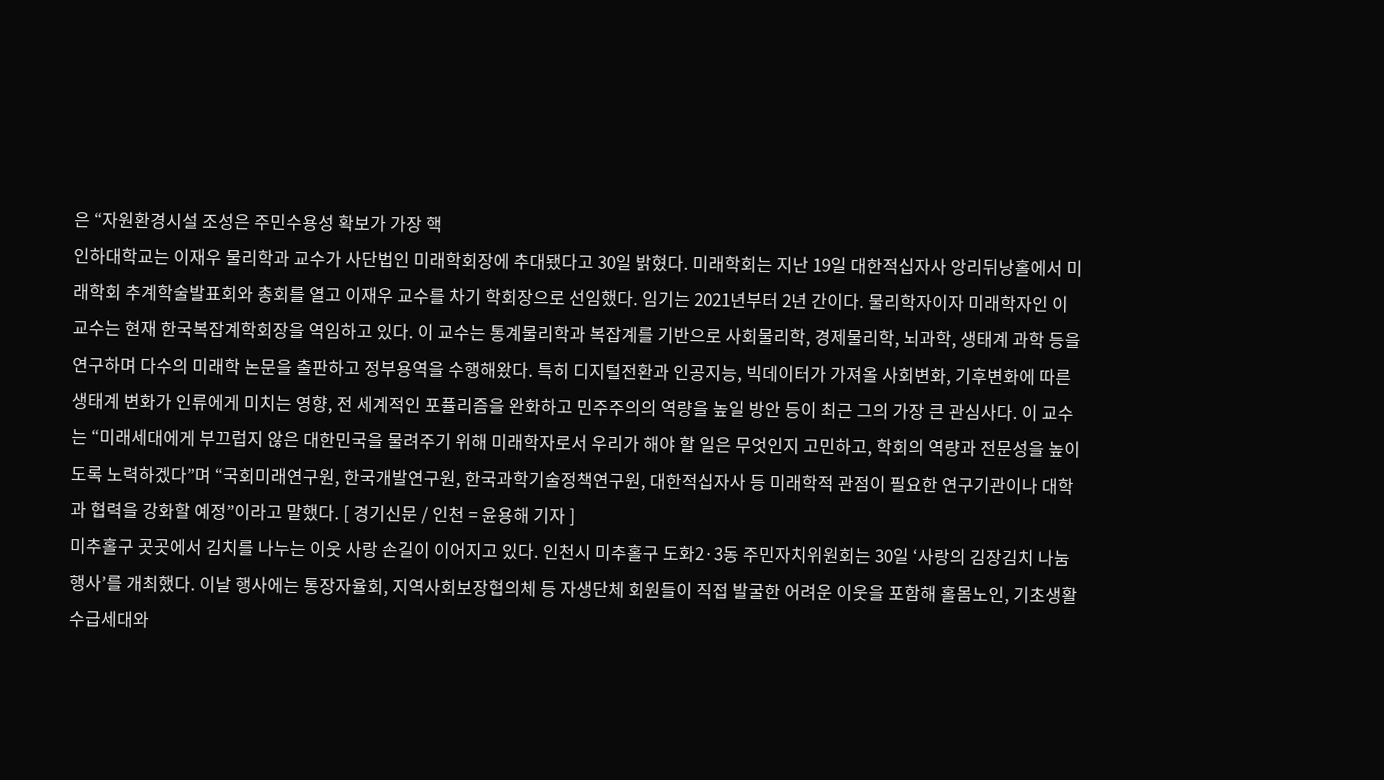은 “자원환경시설 조성은 주민수용성 확보가 가장 핵
인하대학교는 이재우 물리학과 교수가 사단법인 미래학회장에 추대됐다고 30일 밝혔다. 미래학회는 지난 19일 대한적십자사 앙리뒤낭홀에서 미래학회 추계학술발표회와 총회를 열고 이재우 교수를 차기 학회장으로 선임했다. 임기는 2021년부터 2년 간이다. 물리학자이자 미래학자인 이 교수는 현재 한국복잡계학회장을 역임하고 있다. 이 교수는 통계물리학과 복잡계를 기반으로 사회물리학, 경제물리학, 뇌과학, 생태계 과학 등을 연구하며 다수의 미래학 논문을 출판하고 정부용역을 수행해왔다. 특히 디지털전환과 인공지능, 빅데이터가 가져올 사회변화, 기후변화에 따른 생태계 변화가 인류에게 미치는 영향, 전 세계적인 포퓰리즘을 완화하고 민주주의의 역량을 높일 방안 등이 최근 그의 가장 큰 관심사다. 이 교수는 “미래세대에게 부끄럽지 않은 대한민국을 물려주기 위해 미래학자로서 우리가 해야 할 일은 무엇인지 고민하고, 학회의 역량과 전문성을 높이도록 노력하겠다”며 “국회미래연구원, 한국개발연구원, 한국과학기술정책연구원, 대한적십자사 등 미래학적 관점이 필요한 연구기관이나 대학과 협력을 강화할 예정”이라고 말했다. [ 경기신문 / 인천 = 윤용해 기자 ]
미추홀구 곳곳에서 김치를 나누는 이웃 사랑 손길이 이어지고 있다. 인천시 미추홀구 도화2·3동 주민자치위원회는 30일 ‘사랑의 김장김치 나눔 행사’를 개최했다. 이날 행사에는 통장자율회, 지역사회보장협의체 등 자생단체 회원들이 직접 발굴한 어려운 이웃을 포함해 홀몸노인, 기초생활수급세대와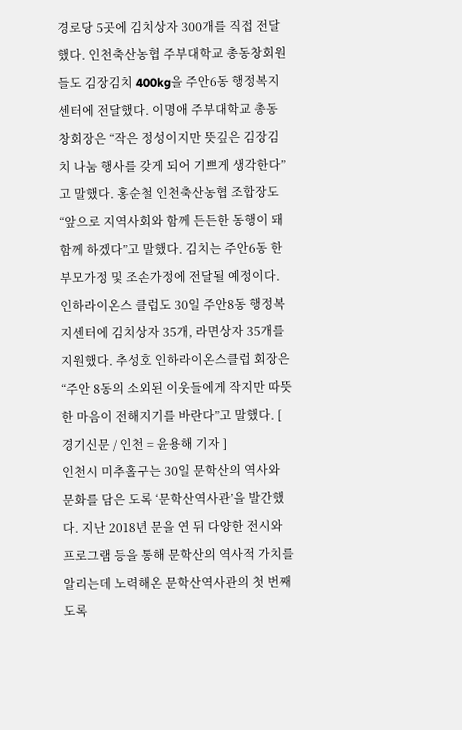경로당 5곳에 김치상자 300개를 직접 전달했다. 인천축산농협 주부대학교 총동창회원들도 김장김치 400kg을 주안6동 행정복지센터에 전달했다. 이명애 주부대학교 총동창회장은 “작은 정성이지만 뜻깊은 김장김치 나눔 행사를 갖게 되어 기쁘게 생각한다”고 말했다. 홍순철 인천축산농협 조합장도 “앞으로 지역사회와 함께 든든한 동행이 돼 함께 하겠다”고 말했다. 김치는 주안6동 한부모가정 및 조손가정에 전달될 예정이다. 인하라이온스 클럽도 30일 주안8동 행정복지센터에 김치상자 35개, 라면상자 35개를 지원했다. 추성호 인하라이온스클럽 회장은 “주안 8동의 소외된 이웃들에게 작지만 따뜻한 마음이 전해지기를 바란다”고 말했다. [ 경기신문 / 인천 = 윤용해 기자 ]
인천시 미추홀구는 30일 문학산의 역사와 문화를 담은 도록 ‘문학산역사관’을 발간했다. 지난 2018년 문을 연 뒤 다양한 전시와 프로그램 등을 통해 문학산의 역사적 가치를 알리는데 노력해온 문학산역사관의 첫 번째 도록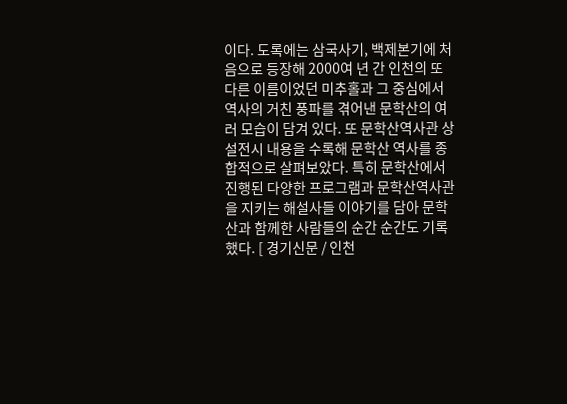이다. 도록에는 삼국사기, 백제본기에 처음으로 등장해 2000여 년 간 인천의 또 다른 이름이었던 미추홀과 그 중심에서 역사의 거친 풍파를 겪어낸 문학산의 여러 모습이 담겨 있다. 또 문학산역사관 상설전시 내용을 수록해 문학산 역사를 종합적으로 살펴보았다. 특히 문학산에서 진행된 다양한 프로그램과 문학산역사관을 지키는 해설사들 이야기를 담아 문학산과 함께한 사람들의 순간 순간도 기록했다. [ 경기신문 / 인천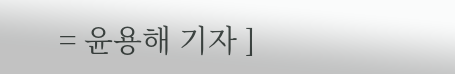= 윤용해 기자 ]